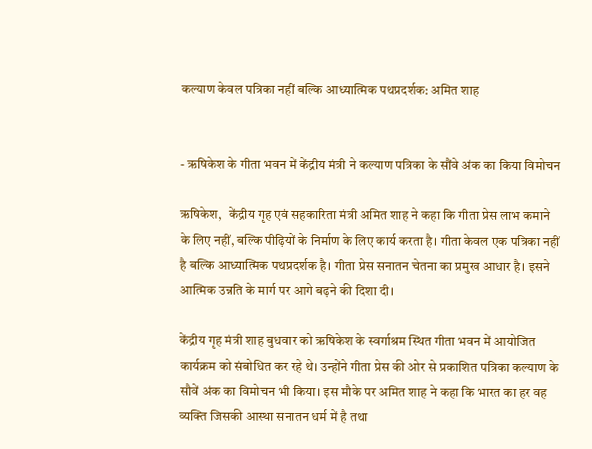कल्याण केवल पत्रिका नहीं बल्कि आध्यात्मिक पथप्रदर्शक: अमित शाह


- ऋषिकेश के गीता भवन में केंद्रीय मंत्री ने कल्याण पत्रिका के सौंवे अंक का किया विमोचन

ऋषिकेश,   केंद्रीय गृह एवं सहकारिता मंत्री अमित शाह ने कहा कि गीता प्रेस लाभ कमाने के लिए नहीं, बल्कि पीढ़ियों के निर्माण के लिए कार्य करता है। गीता केवल एक पत्रिका नहीं है बल्कि आध्यात्मिक पथप्रदर्शक है। गीता प्रेस सनातन चेतना का प्रमुख आधार है। इसने आत्मिक उन्नति के मार्ग पर आगे बढ़ने की दिशा दी।

केंद्रीय गृह मंत्री शाह बुधवार को ऋषिकेश के स्वर्गाश्रम स्थित गीता भवन में आयोजित कार्यक्रम को संबोधित कर रहे थे। उन्होंने गीता प्रेस की ओर से प्रकाशित पत्रिका कल्याण के सौवें अंक का विमोचन भी किया। इस मौके पर अमित शाह ने कहा कि भारत का हर वह व्यक्ति जिसकी आस्था सनातन धर्म में है तथा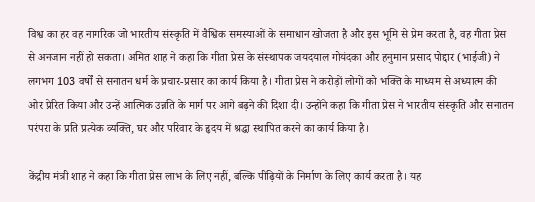विश्व का हर वह नागरिक जो भारतीय संस्कृति में वैश्विक समस्याओं के समाधान खोजता है और इस भूमि से प्रेम करता है, वह गीता प्रेस से अनजान नहीं हो सकता। अमित शाह ने कहा कि गीता प्रेस के संस्थापक जयदयाल गोयंदका और हनुमान प्रसाद पोद्दार (भाईजी) ने लगभग 103 वर्षों से सनातन धर्म के प्रचार-प्रसार का कार्य किया है। गीता प्रेस ने करोड़ों लोगों को भक्ति के माध्यम से अध्यात्म की ओर प्रेरित किया और उन्हें आत्मिक उन्नति के मार्ग पर आगे बढ़ने की दिशा दी। उन्होंने कहा कि गीता प्रेस ने भारतीय संस्कृति और सनातन परंपरा के प्रति प्रत्येक व्यक्ति, घर और परिवार के हृदय में श्रद्धा स्थापित करने का कार्य किया है।

केंद्रीय मंत्री शाह ने कहा कि गीता प्रेस लाभ के लिए नहीं, बल्कि पीढ़ियों के निर्माण के लिए कार्य करता है। यह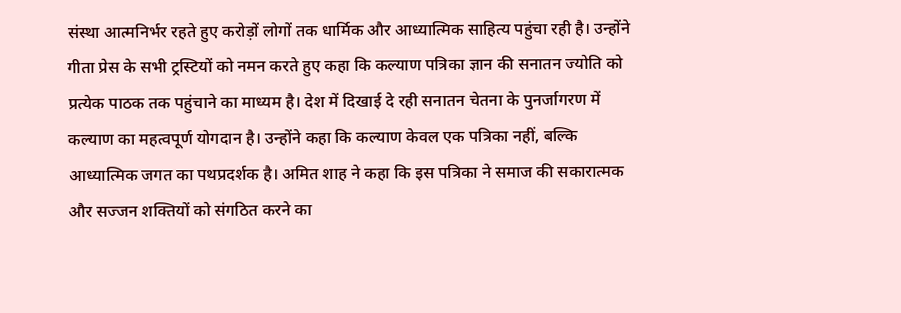संस्था आत्मनिर्भर रहते हुए करोड़ों लोगों तक धार्मिक और आध्यात्मिक साहित्य पहुंचा रही है। उन्होंने गीता प्रेस के सभी ट्रस्टियों को नमन करते हुए कहा कि कल्याण पत्रिका ज्ञान की सनातन ज्योति को प्रत्येक पाठक तक पहुंचाने का माध्यम है। देश में दिखाई दे रही सनातन चेतना के पुनर्जागरण में कल्याण का महत्वपूर्ण योगदान है। उन्होंने कहा कि कल्याण केवल एक पत्रिका नहीं, बल्कि आध्यात्मिक जगत का पथप्रदर्शक है। अमित शाह ने कहा कि इस पत्रिका ने समाज की सकारात्मक और सज्जन शक्तियों को संगठित करने का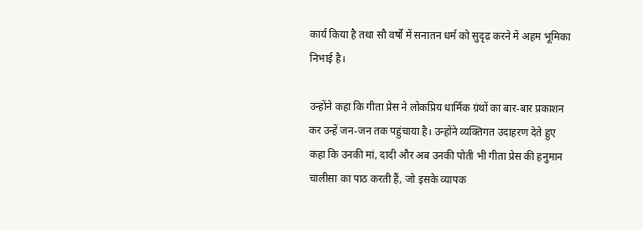कार्य किया है तथा सौ वर्षों में सनातन धर्म को सुदृढ़ करने में अहम भूमिका निभाई है।

उन्होंने कहा कि गीता प्रेस ने लोकप्रिय धार्मिक ग्रंथों का बार-बार प्रकाशन कर उन्हें जन-जन तक पहुंचाया है। उन्होंने व्यक्तिगत उदाहरण देते हुए कहा कि उनकी मां, दादी और अब उनकी पोती भी गीता प्रेस की हनुमान चालीसा का पाठ करती हैं, जो इसके व्यापक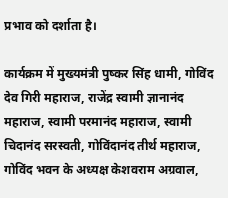प्रभाव को दर्शाता है।

कार्यक्रम में मुख्यमंत्री पुष्कर सिंह धामी, गोविंद देव गिरी महाराज, राजेंद्र स्वामी ज्ञानानंद महाराज, स्वामी परमानंद महाराज, स्वामी चिदानंद सरस्वती, गोविंदानंद तीर्थ महाराज, गोविंद भवन के अध्यक्ष केशवराम अग्रवाल,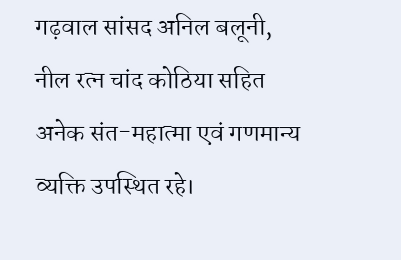गढ़वाल सांसद अनिल बलूनी, नील रत्न चांद कोठिया सहित अनेक संत-महात्मा एवं गणमान्य व्यक्ति उपस्थित रहे।